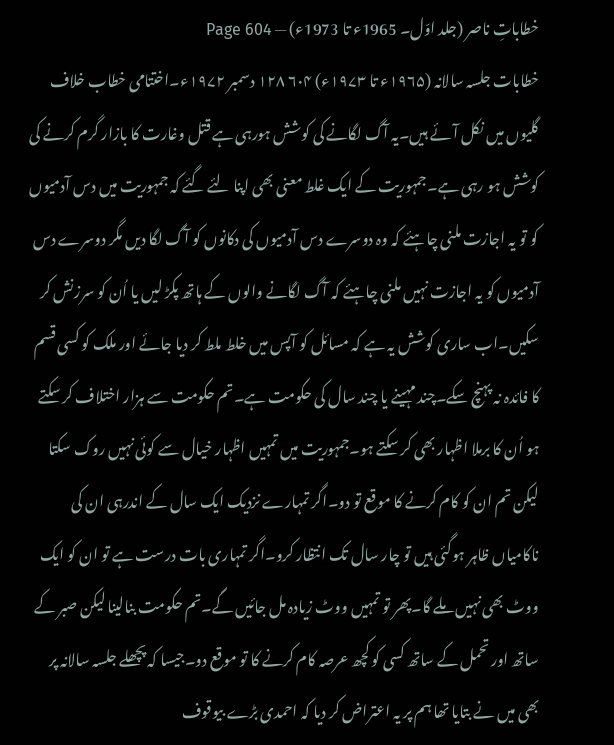خطاباتِ ناصر (جلد اوّل۔ 1965ء تا 1973ء) — Page 604
خطابات جلسہ سالانہ (۱۹۶۵ء تا ۱۹۷۳ء) ۶۰۴ ۱۲۸ دسمبر ۱۹۷۲ء۔اختتامی خطاب خلاف گلیوں میں نکل آئے ہیں۔یہ آگ لگانے کی کوشش ہورہی ہے قتل وغارت کا بازار گرم کرنے کی کوشش ہو رہی ہے۔جمہوریت کے ایک غلط معنی بھی اپنا لئے گئے کہ جمہوریت میں دس آدمیوں کو تو یہ اجازت ملنی چاہئے کہ وہ دوسرے دس آدمیوں کی دکانوں کو آگ لگا دیں مگر دوسرے دس آدمیوں کو یہ اجازت نہیں ملنی چاہئے کہ آگ لگانے والوں کے ہاتھ پکڑ لیں یا اُن کو سرزنش کر سکیں۔اب ساری کوشش یہ ہے کہ مسائل کو آپس میں خلط ملط کر دیا جائے اور ملک کو کسی قسم کا فائدہ نہ پہنچ سکے۔چند مہینے یا چند سال کی حکومت ہے۔تم حکومت سے ہزار اختلاف کر سکتے ہو اُن کا برملا اظہار بھی کر سکتے ہو۔جمہوریت میں تمہیں اظہار خیال سے کوئی نہیں روک سکتا لیکن تم ان کو کام کرنے کا موقع تو دو۔اگر تمہارے نزدیک ایک سال کے اندرہی ان کی ناکامیاں ظاہر ہوگئی ہیں تو چار سال تک انتظار کرو۔اگر تمہاری بات درست ہے تو ان کو ایک ووٹ بھی نہیں ملے گا۔پھر تو تمہیں ووٹ زیادہ مل جائیں گے۔تم حکومت بنالینا لیکن صبر کے ساتھ اور تحمل کے ساتھ کسی کو کچھ عرصہ کام کرنے کا تو موقع دو۔جیسا کہ پچھلے جلسہ سالانہ پر بھی میں نے بتایا تھا ہم پر یہ اعتراض کر دیا کہ احمدی بڑے بیوقوف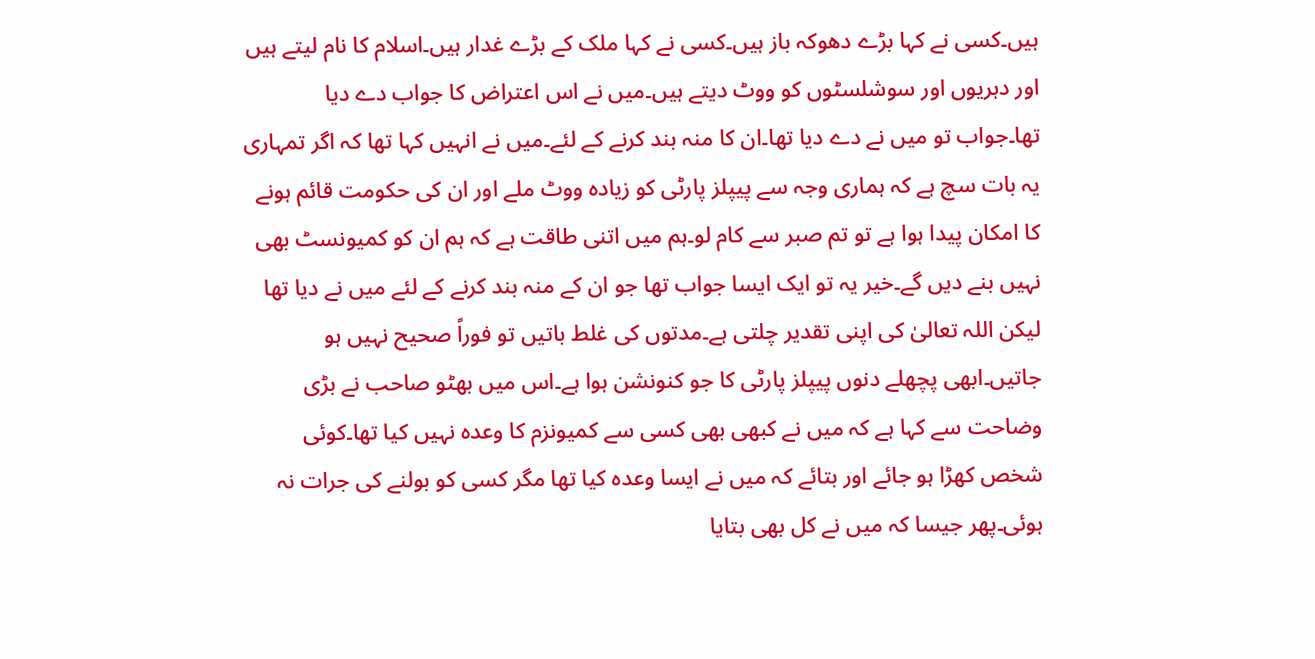ہیں۔کسی نے کہا بڑے دھوکہ باز ہیں۔کسی نے کہا ملک کے بڑے غدار ہیں۔اسلام کا نام لیتے ہیں اور دہریوں اور سوشلسٹوں کو ووٹ دیتے ہیں۔میں نے اس اعتراض کا جواب دے دیا تھا۔جواب تو میں نے دے دیا تھا۔ان کا منہ بند کرنے کے لئے۔میں نے انہیں کہا تھا کہ اگر تمہاری یہ بات سچ ہے کہ ہماری وجہ سے پیپلز پارٹی کو زیادہ ووٹ ملے اور ان کی حکومت قائم ہونے کا امکان پیدا ہوا ہے تو تم صبر سے کام لو۔ہم میں اتنی طاقت ہے کہ ہم ان کو کمیونسٹ بھی نہیں بنے دیں گے۔خیر یہ تو ایک ایسا جواب تھا جو ان کے منہ بند کرنے کے لئے میں نے دیا تھا لیکن اللہ تعالیٰ کی اپنی تقدیر چلتی ہے۔مدتوں کی غلط باتیں تو فوراً صحیح نہیں ہو جاتیں۔ابھی پچھلے دنوں پیپلز پارٹی کا جو کنونشن ہوا ہے۔اس میں بھٹو صاحب نے بڑی وضاحت سے کہا ہے کہ میں نے کبھی بھی کسی سے کمیونزم کا وعدہ نہیں کیا تھا۔کوئی شخص کھڑا ہو جائے اور بتائے کہ میں نے ایسا وعدہ کیا تھا مگر کسی کو بولنے کی جرات نہ ہوئی۔پھر جیسا کہ میں نے کل بھی بتایا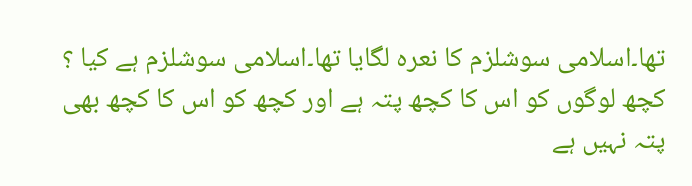تھا۔اسلامی سوشلزم کا نعرہ لگایا تھا۔اسلامی سوشلزم ہے کیا ؟ کچھ لوگوں کو اس کا کچھ پتہ ہے اور کچھ کو اس کا کچھ بھی پتہ نہیں ہے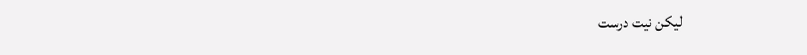لیکن نیت درست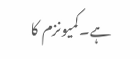ہے۔کمیونزم کا